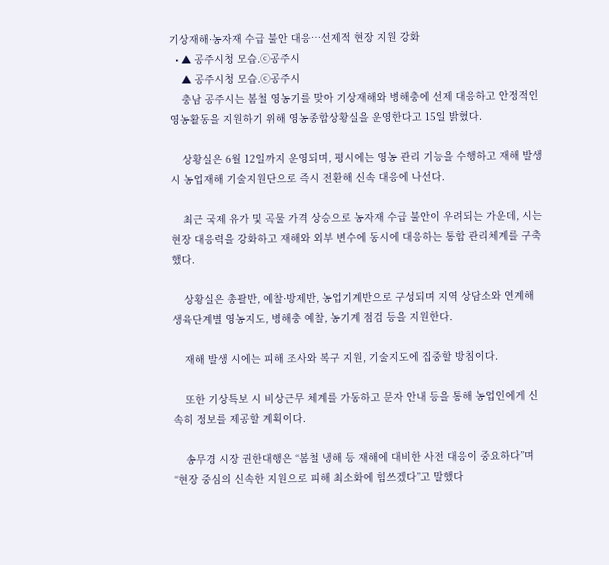기상재해·농자재 수급 불안 대응…선제적 현장 지원 강화
  • ▲ 공주시청 모습.ⓒ공주시
    ▲ 공주시청 모습.ⓒ공주시
    충남 공주시는 봄철 영농기를 맞아 기상재해와 병해충에 선제 대응하고 안정적인 영농활동을 지원하기 위해 영농종합상황실을 운영한다고 15일 밝혔다.

    상황실은 6월 12일까지 운영되며, 평시에는 영농 관리 기능을 수행하고 재해 발생 시 농업재해 기술지원단으로 즉시 전환해 신속 대응에 나선다.

    최근 국제 유가 및 곡물 가격 상승으로 농자재 수급 불안이 우려되는 가운데, 시는 현장 대응력을 강화하고 재해와 외부 변수에 동시에 대응하는 통합 관리체계를 구축했다.

    상황실은 총괄반, 예찰·방제반, 농업기계반으로 구성되며 지역 상담소와 연계해 생육단계별 영농지도, 병해충 예찰, 농기계 점검 등을 지원한다.

    재해 발생 시에는 피해 조사와 복구 지원, 기술지도에 집중할 방침이다.

    또한 기상특보 시 비상근무 체계를 가동하고 문자 안내 등을 통해 농업인에게 신속히 정보를 제공할 계획이다.

    송무경 시장 권한대행은 “봄철 냉해 등 재해에 대비한 사전 대응이 중요하다”며 “현장 중심의 신속한 지원으로 피해 최소화에 힘쓰겠다”고 말했다